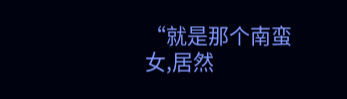“就是那个南蛮女,居然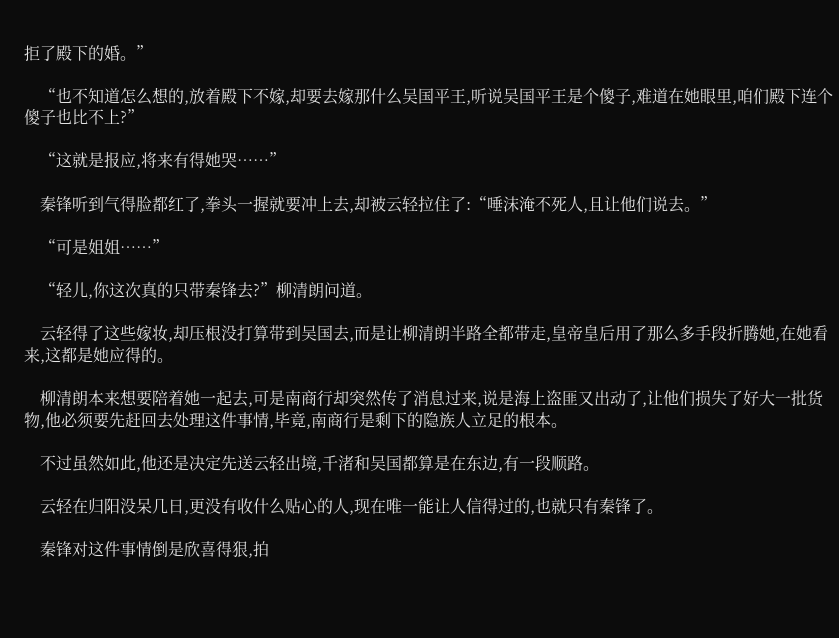拒了殿下的婚。”

    “也不知道怎么想的,放着殿下不嫁,却要去嫁那什么吴国平王,听说吴国平王是个傻子,难道在她眼里,咱们殿下连个傻子也比不上?”

    “这就是报应,将来有得她哭……”

    秦锋听到气得脸都红了,拳头一握就要冲上去,却被云轻拉住了:“唾沫淹不死人,且让他们说去。”

    “可是姐姐……”

    “轻儿,你这次真的只带秦锋去?”柳清朗问道。

    云轻得了这些嫁妆,却压根没打算带到吴国去,而是让柳清朗半路全都带走,皇帝皇后用了那么多手段折腾她,在她看来,这都是她应得的。

    柳清朗本来想要陪着她一起去,可是南商行却突然传了消息过来,说是海上盗匪又出动了,让他们损失了好大一批货物,他必须要先赶回去处理这件事情,毕竟,南商行是剩下的隐族人立足的根本。

    不过虽然如此,他还是决定先送云轻出境,千渚和吴国都算是在东边,有一段顺路。

    云轻在归阳没呆几日,更没有收什么贴心的人,现在唯一能让人信得过的,也就只有秦锋了。

    秦锋对这件事情倒是欣喜得狠,拍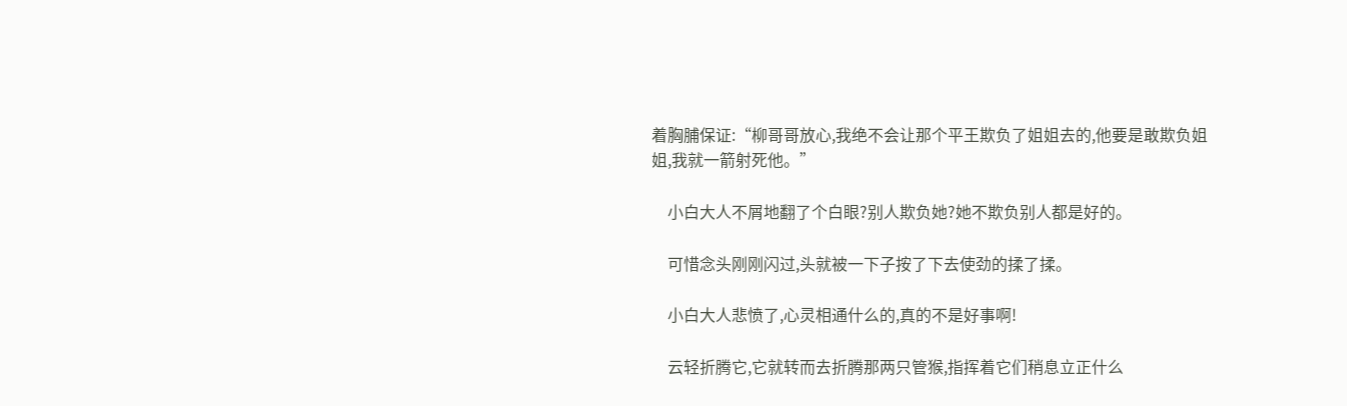着胸脯保证:“柳哥哥放心,我绝不会让那个平王欺负了姐姐去的,他要是敢欺负姐姐,我就一箭射死他。”

    小白大人不屑地翻了个白眼?别人欺负她?她不欺负别人都是好的。

    可惜念头刚刚闪过,头就被一下子按了下去使劲的揉了揉。

    小白大人悲愤了,心灵相通什么的,真的不是好事啊!

    云轻折腾它,它就转而去折腾那两只管猴,指挥着它们稍息立正什么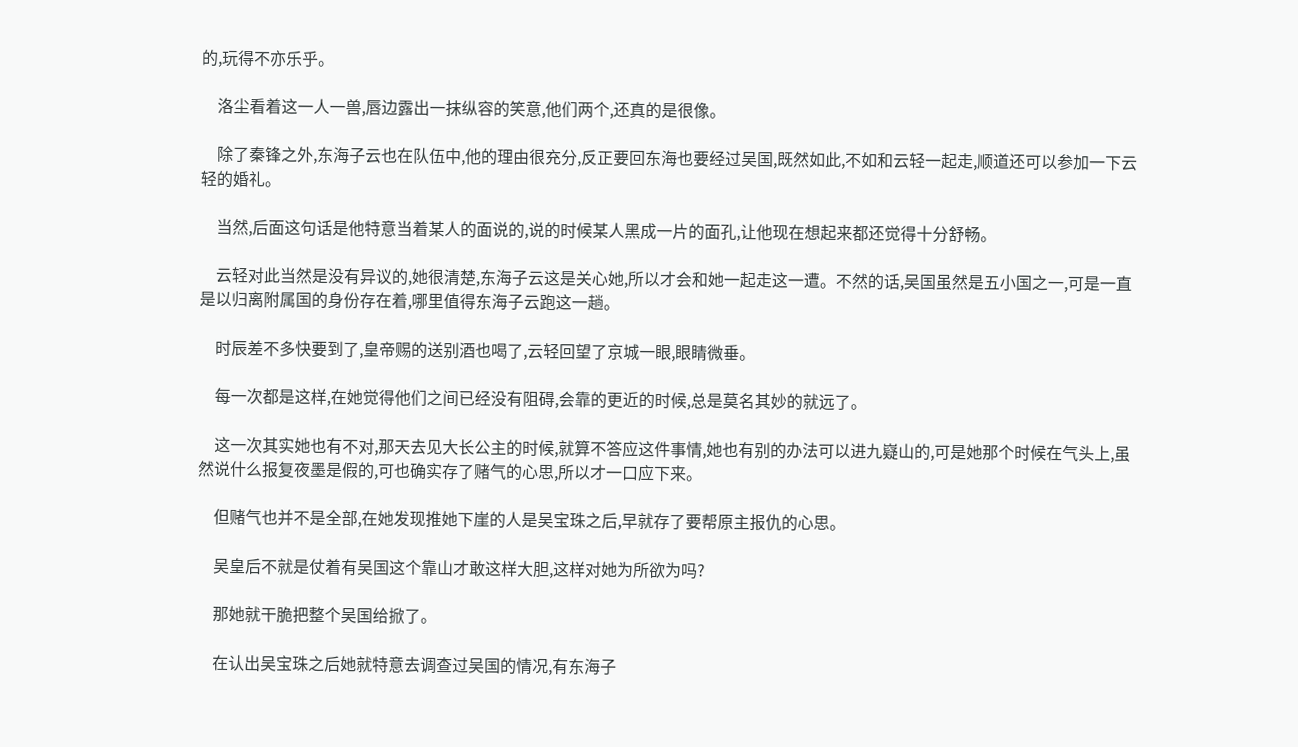的,玩得不亦乐乎。

    洛尘看着这一人一兽,唇边露出一抹纵容的笑意,他们两个,还真的是很像。

    除了秦锋之外,东海子云也在队伍中,他的理由很充分,反正要回东海也要经过吴国,既然如此,不如和云轻一起走,顺道还可以参加一下云轻的婚礼。

    当然,后面这句话是他特意当着某人的面说的,说的时候某人黑成一片的面孔,让他现在想起来都还觉得十分舒畅。

    云轻对此当然是没有异议的,她很清楚,东海子云这是关心她,所以才会和她一起走这一遭。不然的话,吴国虽然是五小国之一,可是一直是以归离附属国的身份存在着,哪里值得东海子云跑这一趟。

    时辰差不多快要到了,皇帝赐的送别酒也喝了,云轻回望了京城一眼,眼睛微垂。

    每一次都是这样,在她觉得他们之间已经没有阻碍,会靠的更近的时候,总是莫名其妙的就远了。

    这一次其实她也有不对,那天去见大长公主的时候,就算不答应这件事情,她也有别的办法可以进九嶷山的,可是她那个时候在气头上,虽然说什么报复夜墨是假的,可也确实存了赌气的心思,所以才一口应下来。

    但赌气也并不是全部,在她发现推她下崖的人是吴宝珠之后,早就存了要帮原主报仇的心思。

    吴皇后不就是仗着有吴国这个靠山才敢这样大胆,这样对她为所欲为吗?

    那她就干脆把整个吴国给掀了。

    在认出吴宝珠之后她就特意去调查过吴国的情况,有东海子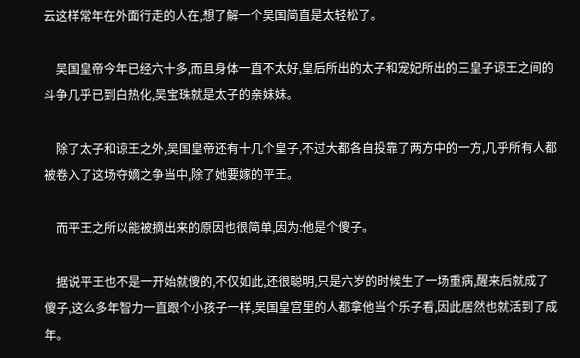云这样常年在外面行走的人在,想了解一个吴国简直是太轻松了。

    吴国皇帝今年已经六十多,而且身体一直不太好,皇后所出的太子和宠妃所出的三皇子谅王之间的斗争几乎已到白热化,吴宝珠就是太子的亲妹妹。

    除了太子和谅王之外,吴国皇帝还有十几个皇子,不过大都各自投靠了两方中的一方,几乎所有人都被卷入了这场夺嫡之争当中,除了她要嫁的平王。

    而平王之所以能被摘出来的原因也很简单,因为:他是个傻子。

    据说平王也不是一开始就傻的,不仅如此,还很聪明,只是六岁的时候生了一场重病,醒来后就成了傻子,这么多年智力一直跟个小孩子一样,吴国皇宫里的人都拿他当个乐子看,因此居然也就活到了成年。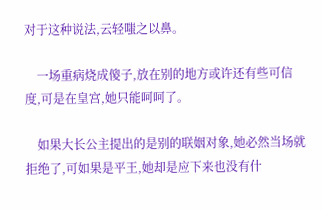对于这种说法,云轻嗤之以鼻。

    一场重病烧成傻子,放在别的地方或许还有些可信度,可是在皇宫,她只能呵呵了。

    如果大长公主提出的是别的联姻对象,她必然当场就拒绝了,可如果是平王,她却是应下来也没有什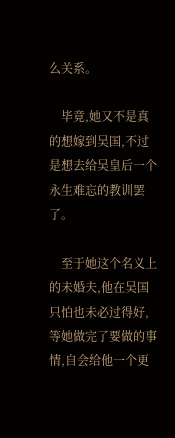么关系。

    毕竟,她又不是真的想嫁到吴国,不过是想去给吴皇后一个永生难忘的教训罢了。

    至于她这个名义上的未婚夫,他在吴国只怕也未必过得好,等她做完了要做的事情,自会给他一个更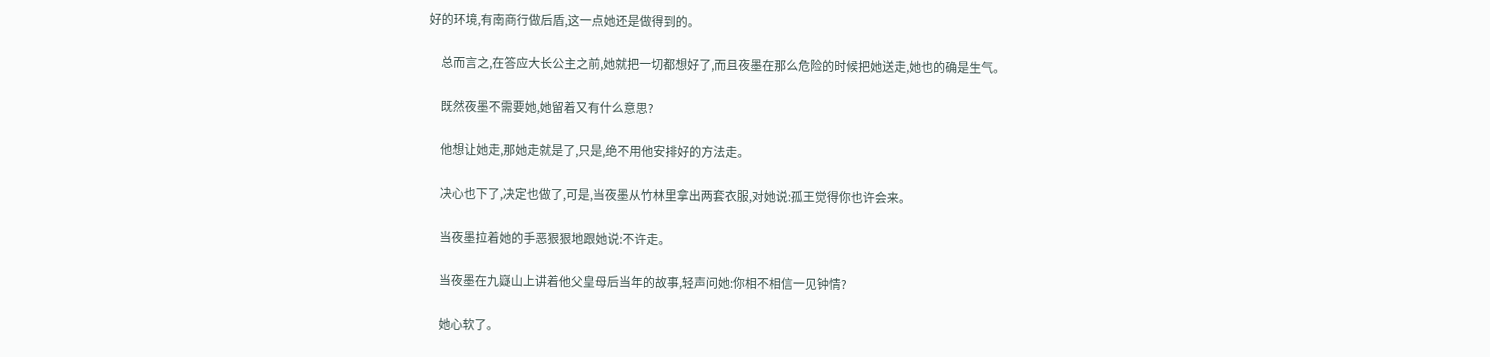好的环境,有南商行做后盾,这一点她还是做得到的。

    总而言之,在答应大长公主之前,她就把一切都想好了,而且夜墨在那么危险的时候把她送走,她也的确是生气。

    既然夜墨不需要她,她留着又有什么意思?

    他想让她走,那她走就是了,只是,绝不用他安排好的方法走。

    决心也下了,决定也做了,可是,当夜墨从竹林里拿出两套衣服,对她说:孤王觉得你也许会来。

    当夜墨拉着她的手恶狠狠地跟她说:不许走。

    当夜墨在九嶷山上讲着他父皇母后当年的故事,轻声问她:你相不相信一见钟情?

    她心软了。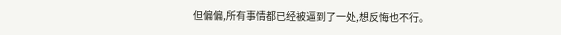但偏偏,所有事情都已经被逼到了一处,想反悔也不行。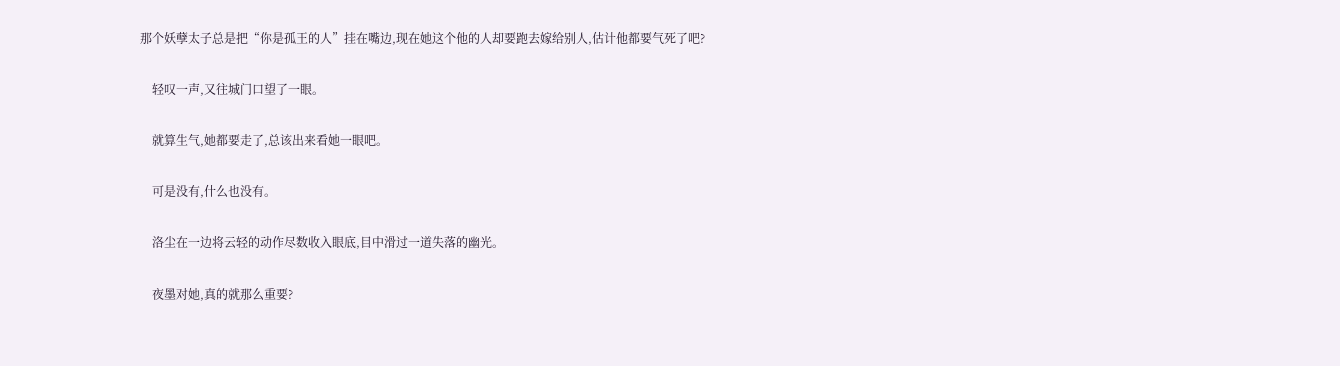那个妖孽太子总是把“你是孤王的人”挂在嘴边,现在她这个他的人却要跑去嫁给别人,估计他都要气死了吧?

    轻叹一声,又往城门口望了一眼。

    就算生气,她都要走了,总该出来看她一眼吧。

    可是没有,什么也没有。

    洛尘在一边将云轻的动作尽数收入眼底,目中滑过一道失落的幽光。

    夜墨对她,真的就那么重要?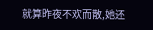就算昨夜不欢而散,她还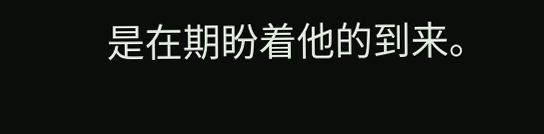是在期盼着他的到来。